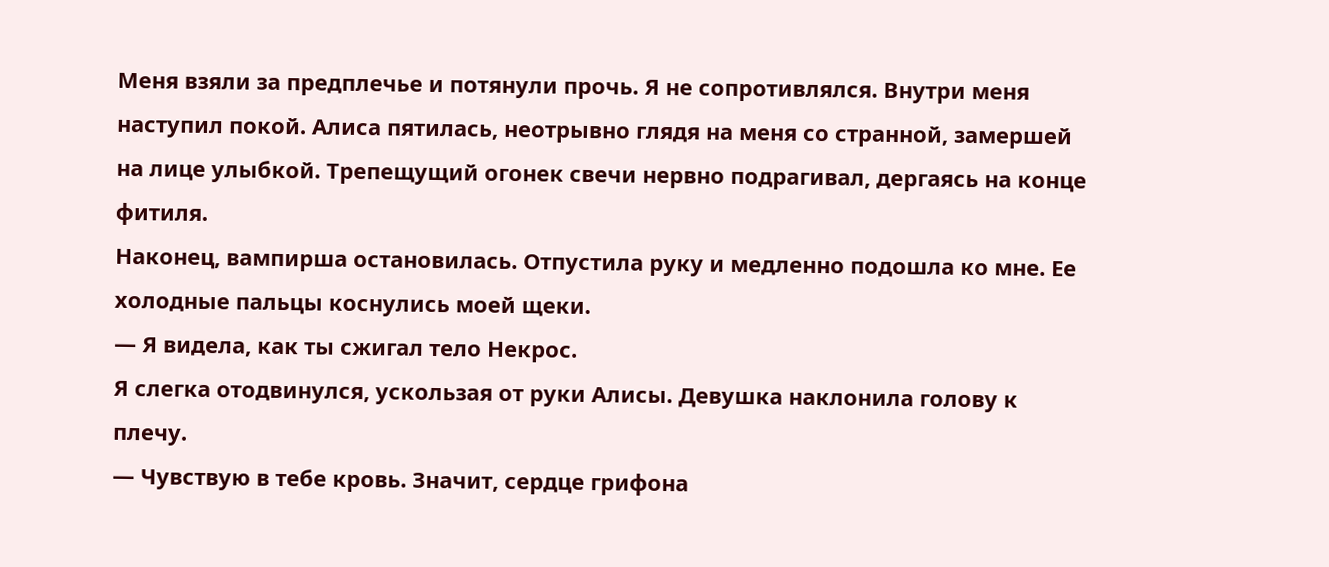Меня взяли за предплечье и потянули прочь. Я не сопротивлялся. Внутри меня наступил покой. Алиса пятилась, неотрывно глядя на меня со странной, замершей на лице улыбкой. Трепещущий огонек свечи нервно подрагивал, дергаясь на конце фитиля.
Наконец, вампирша остановилась. Отпустила руку и медленно подошла ко мне. Ее холодные пальцы коснулись моей щеки.
— Я видела, как ты сжигал тело Некрос.
Я слегка отодвинулся, ускользая от руки Алисы. Девушка наклонила голову к плечу.
— Чувствую в тебе кровь. Значит, сердце грифона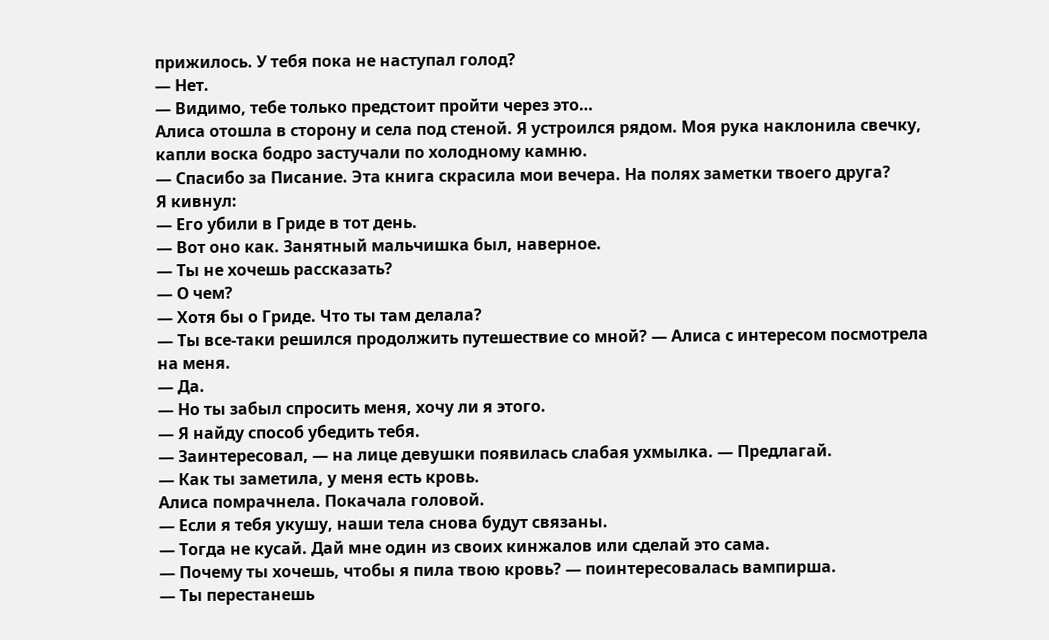прижилось. У тебя пока не наступал голод?
— Нет.
— Видимо, тебе только предстоит пройти через это…
Алиса отошла в сторону и села под стеной. Я устроился рядом. Моя рука наклонила свечку, капли воска бодро застучали по холодному камню.
— Спасибо за Писание. Эта книга скрасила мои вечера. На полях заметки твоего друга?
Я кивнул:
— Его убили в Гриде в тот день.
— Вот оно как. Занятный мальчишка был, наверное.
— Ты не хочешь рассказать?
— О чем?
— Хотя бы о Гриде. Что ты там делала?
— Ты все-таки решился продолжить путешествие со мной? — Алиса с интересом посмотрела на меня.
— Да.
— Но ты забыл спросить меня, хочу ли я этого.
— Я найду способ убедить тебя.
— Заинтересовал, — на лице девушки появилась слабая ухмылка. — Предлагай.
— Как ты заметила, у меня есть кровь.
Алиса помрачнела. Покачала головой.
— Если я тебя укушу, наши тела снова будут связаны.
— Тогда не кусай. Дай мне один из своих кинжалов или сделай это сама.
— Почему ты хочешь, чтобы я пила твою кровь? — поинтересовалась вампирша.
— Ты перестанешь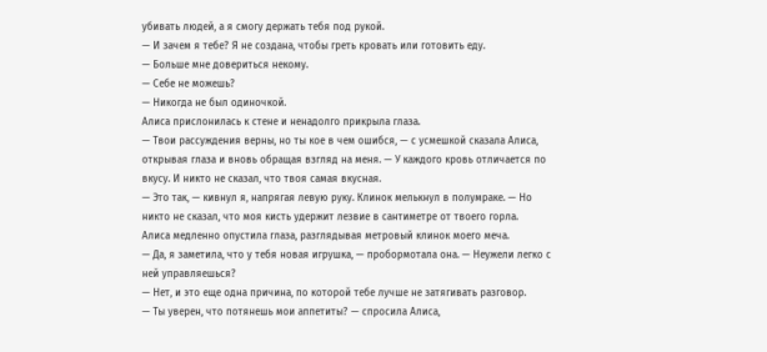убивать людей, а я смогу держать тебя под рукой.
— И зачем я тебе? Я не создана, чтобы греть кровать или готовить еду.
— Больше мне довериться некому.
— Себе не можешь?
— Никогда не был одиночкой.
Алиса прислонилась к стене и ненадолго прикрыла глаза.
— Твои рассуждения верны, но ты кое в чем ошибся, — с усмешкой сказала Алиса, открывая глаза и вновь обращая взгляд на меня. — У каждого кровь отличается по вкусу. И никто не сказал, что твоя самая вкусная.
— Это так, — кивнул я, напрягая левую руку. Клинок мелькнул в полумраке. — Но никто не сказал, что моя кисть удержит лезвие в сантиметре от твоего горла.
Алиса медленно опустила глаза, разглядывая метровый клинок моего меча.
— Да, я заметила, что у тебя новая игрушка, — пробормотала она. — Неужели легко с ней управляешься?
— Нет, и это еще одна причина, по которой тебе лучше не затягивать разговор.
— Ты уверен, что потянешь мои аппетиты? — спросила Алиса,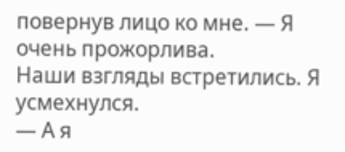повернув лицо ко мне. — Я очень прожорлива.
Наши взгляды встретились. Я усмехнулся.
— А я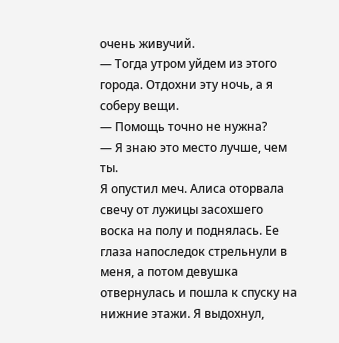очень живучий.
— Тогда утром уйдем из этого города. Отдохни эту ночь, а я соберу вещи.
— Помощь точно не нужна?
— Я знаю это место лучше, чем ты.
Я опустил меч. Алиса оторвала свечу от лужицы засохшего воска на полу и поднялась. Ее глаза напоследок стрельнули в меня, а потом девушка отвернулась и пошла к спуску на нижние этажи. Я выдохнул,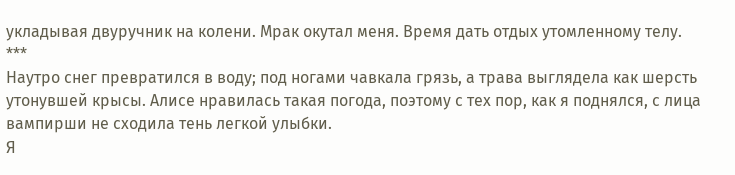укладывая двуручник на колени. Мрак окутал меня. Время дать отдых утомленному телу.
***
Наутро снег превратился в воду; под ногами чавкала грязь, а трава выглядела как шерсть утонувшей крысы. Алисе нравилась такая погода, поэтому с тех пор, как я поднялся, с лица вампирши не сходила тень легкой улыбки.
Я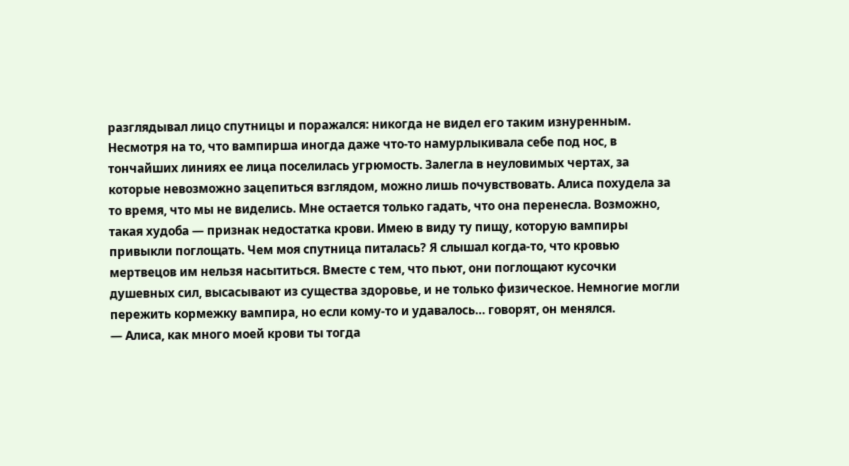разглядывал лицо спутницы и поражался: никогда не видел его таким изнуренным. Несмотря на то, что вампирша иногда даже что-то намурлыкивала себе под нос, в тончайших линиях ее лица поселилась угрюмость. Залегла в неуловимых чертах, за которые невозможно зацепиться взглядом, можно лишь почувствовать. Алиса похудела за то время, что мы не виделись. Мне остается только гадать, что она перенесла. Возможно, такая худоба — признак недостатка крови. Имею в виду ту пищу, которую вампиры привыкли поглощать. Чем моя спутница питалась? Я слышал когда-то, что кровью мертвецов им нельзя насытиться. Вместе с тем, что пьют, они поглощают кусочки душевных сил, высасывают из существа здоровье, и не только физическое. Немногие могли пережить кормежку вампира, но если кому-то и удавалось… говорят, он менялся.
— Алиса, как много моей крови ты тогда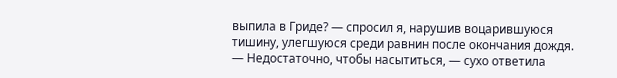выпила в Гриде? — спросил я, нарушив воцарившуюся тишину, улегшуюся среди равнин после окончания дождя.
— Недостаточно, чтобы насытиться, — сухо ответила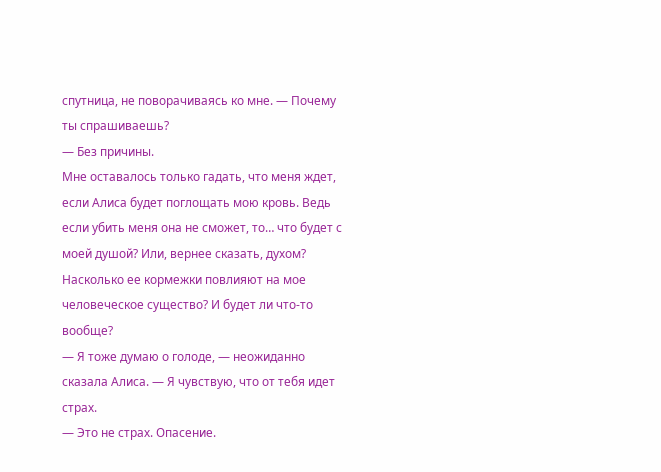спутница, не поворачиваясь ко мне. — Почему ты спрашиваешь?
— Без причины.
Мне оставалось только гадать, что меня ждет, если Алиса будет поглощать мою кровь. Ведь если убить меня она не сможет, то… что будет с моей душой? Или, вернее сказать, духом? Насколько ее кормежки повлияют на мое человеческое существо? И будет ли что-то вообще?
— Я тоже думаю о голоде, — неожиданно сказала Алиса. — Я чувствую, что от тебя идет страх.
— Это не страх. Опасение.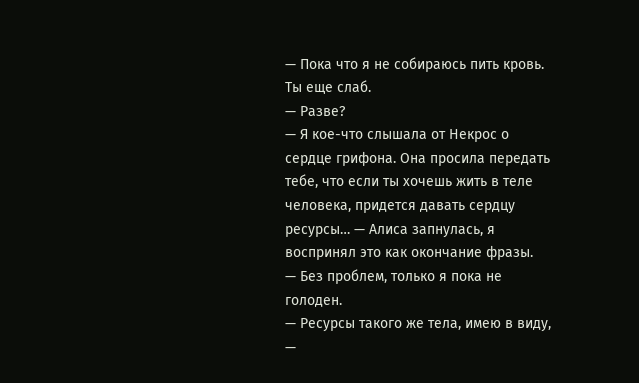— Пока что я не собираюсь пить кровь. Ты еще слаб.
— Разве?
— Я кое-что слышала от Некрос о сердце грифона. Она просила передать тебе, что если ты хочешь жить в теле человека, придется давать сердцу ресурсы… — Алиса запнулась, я воспринял это как окончание фразы.
— Без проблем, только я пока не голоден.
— Ресурсы такого же тела, имею в виду, —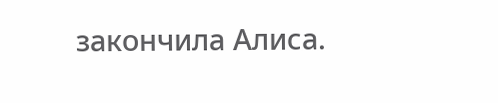закончила Алиса.